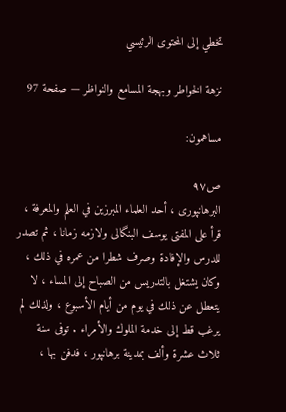تخطي إلى المحتوى الرئيسي

نزهة الخواطر وبهجة المسامع والنواظر — صفحة 97

مساهمون:

ص٩٧
البرهانپورى ، أحد العلماء المبرزين في العلم والمعرفة ، قرأ على المفتى يوسف البنگالى ولازمه زمانا ، ثم تصدر للدرس والإفادة وصرف شطرا من عمره في ذلك ، وكان يشتغل بالتدريس من الصباح إلى المساء ، لا يتعطل عن ذلك في يوم من أيام الأسبوع ، ولذلك لم يرغب قط إلى خدمة الملوك والأمراء . توفى سنة ثلاث عشرة وألف بمدينة برهانپور ، فدفن بها ،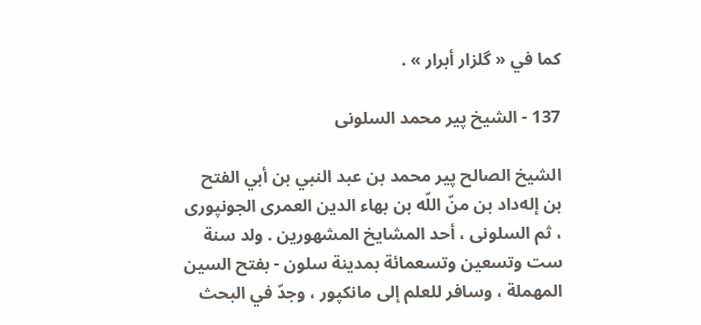كما في « گلزار أبرار » .

137 - الشيخ پير محمد السلونى

الشيخ الصالح پير محمد بن عبد النبي بن أبي الفتح بن إله‌داد بن منّ اللّه بن بهاء الدين العمرى الجونپورى ، ثم السلونى ، أحد المشايخ المشهورين . ولد سنة ست وتسعين وتسعمائة بمدينة سلون - بفتح السين المهملة ، وسافر للعلم إلى مانكپور ، وجدّ في البحث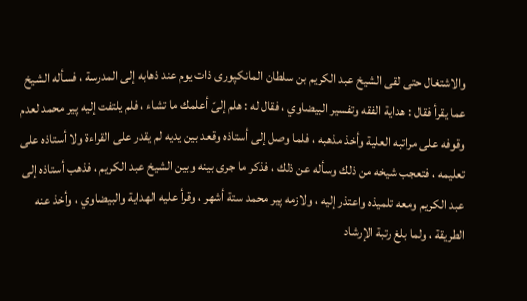والاشتغال حتى لقى الشيخ عبد الكريم بن سلطان المانكپورى ذات يوم عند ذهابه إلى المدرسة ، فسأله الشيخ عما يقرأ فقال : هداية الفقه وتفسير البيضاوي ، فقال له : هلم إلىّ أعلمك ما تشاء ، فلم يلتفت إليه پير محمد لعدم وقوفه على مراتبه العلية وأخذ مذهبه ، فلما وصل إلى أستاذه وقعد بين يديه لم يقدر على القراءة ولا أستاذه على تعليمه ، فتعجب شيخه من ذلك وسأله عن ذلك ، فذكر ما جرى بينه وبين الشيخ عبد الكريم ، فذهب أستاذه إلى عبد الكريم ومعه تلميذه واعتذر إليه ، ولازمه پير محمد ستة أشهر ، وقرأ عليه الهداية والبيضاوي ، وأخذ عنه الطريقة ، ولما بلغ رتبة الإرشاد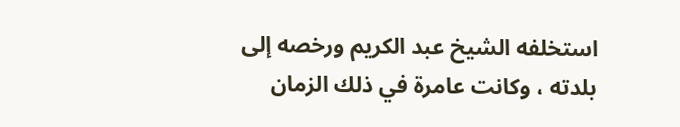استخلفه الشيخ عبد الكريم ورخصه إلى بلدته ، وكانت عامرة في ذلك الزمان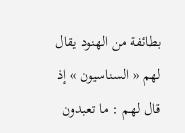بطائفة من الهنود يقال لهم « السناسيون » إذ قال لهم : ما تعبدون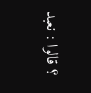؟ قالوا : نعبد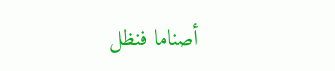أصناما فنظل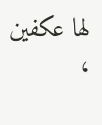لها عكفين ،